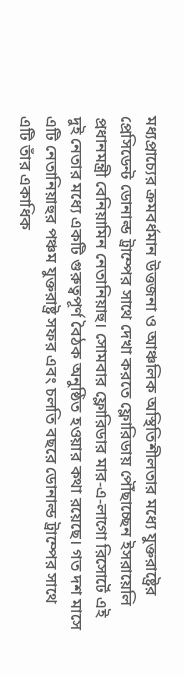মধ্যপ্রাচ্যের ক্রমবর্ধমান উত্তজনা ও আঞ্চলিক অস্থিতিশীলতার মধ্যে যুক্তরাষ্ট্রের প্রেসিডেন্ট ডোনাল্ড ট্রাম্পের সাথে দেখা করতে ফ্লোরিডায় পৌঁছাচ্ছেন ইসরায়েলি প্রধানমন্ত্রী বেনিয়ামিন নেতানিয়াহু। সোমবার ফ্লোরিডার মার-এ-লাগো রিসোর্টে এই দুই নেতার মধ্যে একটি গুরুত্বপূর্ণ বৈঠক অনুষ্ঠিত হওয়ার কথা রয়েছে। গত দশ মাসে এটি নেতানিয়াহুর পঞ্চম যুক্তরাষ্ট্র সফর এবং চলতি বছরে ডোনাল্ড ট্রাম্পের সাথে এটি তাঁর একাধিক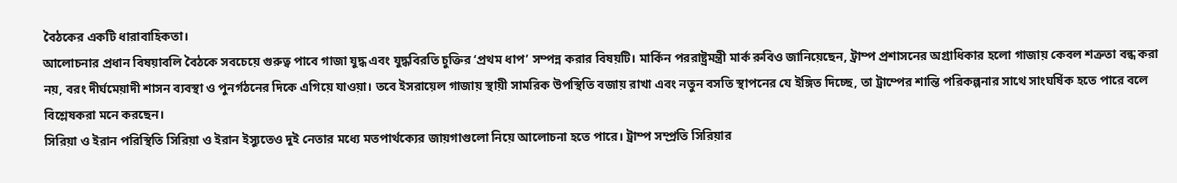বৈঠকের একটি ধারাবাহিকতা।
আলোচনার প্রধান বিষয়াবলি বৈঠকে সবচেয়ে গুরুত্ব পাবে গাজা যুদ্ধ এবং যুদ্ধবিরতি চুক্তির ‘প্রথম ধাপ’ সম্পন্ন করার বিষয়টি। মার্কিন পররাষ্ট্রমন্ত্রী মার্ক রুবিও জানিয়েছেন, ট্রাম্প প্রশাসনের অগ্রাধিকার হলো গাজায় কেবল শত্রুতা বন্ধ করা নয়, বরং দীর্ঘমেয়াদী শাসন ব্যবস্থা ও পুনর্গঠনের দিকে এগিয়ে যাওয়া। তবে ইসরায়েল গাজায় স্থায়ী সামরিক উপস্থিতি বজায় রাখা এবং নতুন বসতি স্থাপনের যে ইঙ্গিত দিচ্ছে, তা ট্রাম্পের শান্তি পরিকল্পনার সাথে সাংঘর্ষিক হতে পারে বলে বিশ্লেষকরা মনে করছেন।
সিরিয়া ও ইরান পরিস্থিতি সিরিয়া ও ইরান ইস্যুতেও দুই নেতার মধ্যে মতপার্থক্যের জায়গাগুলো নিয়ে আলোচনা হতে পারে। ট্রাম্প সম্প্রতি সিরিয়ার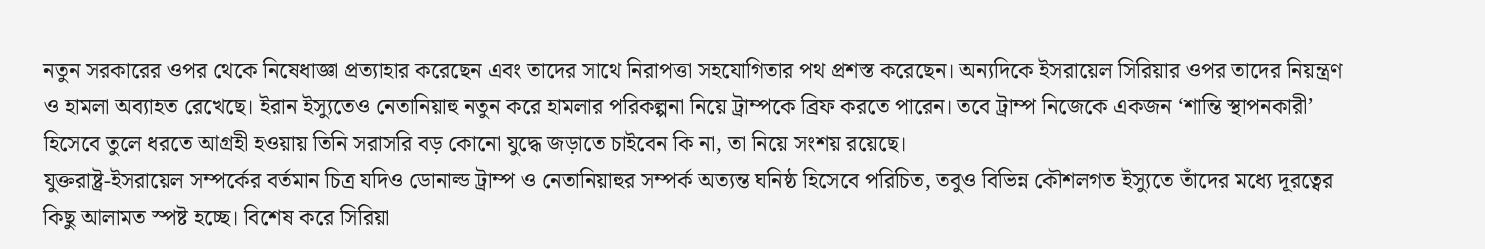নতুন সরকারের ওপর থেকে নিষেধাজ্ঞা প্রত্যাহার করেছেন এবং তাদের সাথে নিরাপত্তা সহযোগিতার পথ প্রশস্ত করেছেন। অন্যদিকে ইসরায়েল সিরিয়ার ওপর তাদের নিয়ন্ত্রণ ও হামলা অব্যাহত রেখেছে। ইরান ইস্যুতেও নেতানিয়াহু নতুন করে হামলার পরিকল্পনা নিয়ে ট্রাম্পকে ব্রিফ করতে পারেন। তবে ট্রাম্প নিজেকে একজন ‘শান্তি স্থাপনকারী’ হিসেবে তুলে ধরতে আগ্রহী হওয়ায় তিনি সরাসরি বড় কোনো যুদ্ধে জড়াতে চাইবেন কি না, তা নিয়ে সংশয় রয়েছে।
যুক্তরাষ্ট্র-ইসরায়েল সম্পর্কের বর্তমান চিত্র যদিও ডোনাল্ড ট্রাম্প ও নেতানিয়াহুর সম্পর্ক অত্যন্ত ঘনিষ্ঠ হিসেবে পরিচিত, তবুও বিভিন্ন কৌশলগত ইস্যুতে তাঁদের মধ্যে দূরত্বের কিছু আলামত স্পষ্ট হচ্ছে। বিশেষ করে সিরিয়া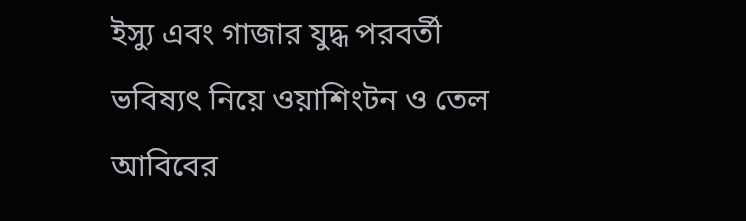ইস্যু এবং গাজার যুদ্ধ পরবর্তী ভবিষ্যৎ নিয়ে ওয়াশিংটন ও তেল আবিবের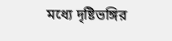মধ্যে দৃষ্টিভঙ্গির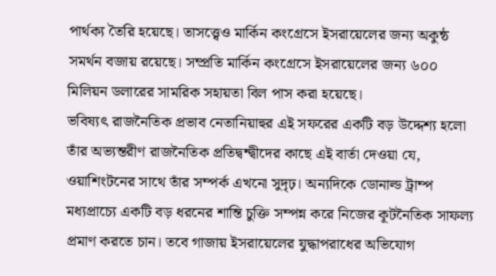পার্থক্য তৈরি হয়েছে। তাসত্ত্বেও মার্কিন কংগ্রেসে ইসরায়েলের জন্য অকুন্ঠ সমর্থন বজায় রয়েছে। সম্প্রতি মার্কিন কংগ্রেসে ইসরায়েলের জন্য ৬০০ মিলিয়ন ডলারের সামরিক সহায়তা বিল পাস করা হয়েছে।
ভবিষ্যৎ রাজনৈতিক প্রভাব নেতানিয়াহুর এই সফরের একটি বড় উদ্দেশ্য হলো তাঁর অভ্যন্তরীণ রাজনৈতিক প্রতিদ্বন্দ্বীদের কাছে এই বার্তা দেওয়া যে, ওয়াশিংটনের সাথে তাঁর সম্পর্ক এখনো সুদৃঢ়। অন্যদিকে ডোনাল্ড ট্রাম্প মধ্যপ্রাচ্যে একটি বড় ধরনের শান্তি চুক্তি সম্পন্ন করে নিজের কূটনৈতিক সাফল্য প্রমাণ করতে চান। তবে গাজায় ইসরায়েলের যুদ্ধাপরাধের অভিযোগ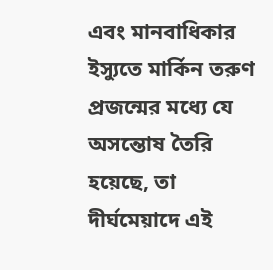এবং মানবাধিকার ইস্যুতে মার্কিন তরুণ প্রজন্মের মধ্যে যে অসন্তোষ তৈরি হয়েছে, তা দীর্ঘমেয়াদে এই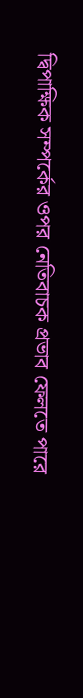দ্বিপাক্ষিক সম্পর্কের ওপর নেতিবাচক প্রভাব ফেলতে পারে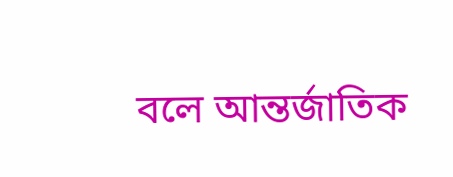বলে আন্তর্জাতিক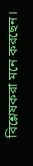বিশ্লেষকরা মনে করছেন।